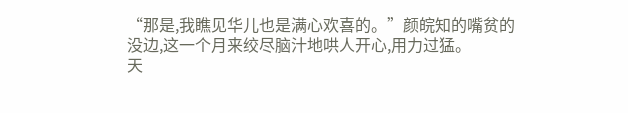“那是,我瞧见华儿也是满心欢喜的。”颜皖知的嘴贫的没边,这一个月来绞尽脑汁地哄人开心,用力过猛。
天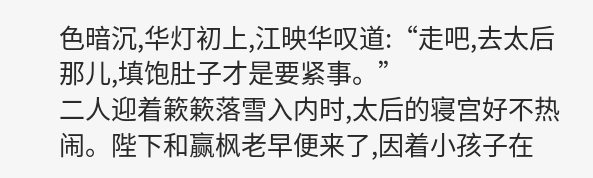色暗沉,华灯初上,江映华叹道:“走吧,去太后那儿,填饱肚子才是要紧事。”
二人迎着簌簌落雪入内时,太后的寝宫好不热闹。陛下和赢枫老早便来了,因着小孩子在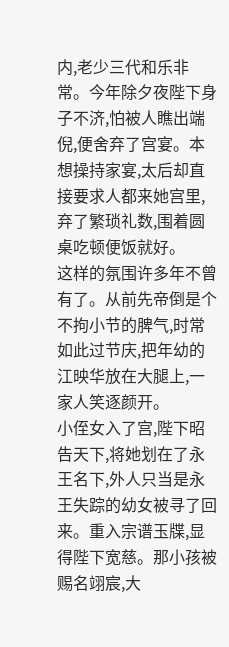内,老少三代和乐非常。今年除夕夜陛下身子不济,怕被人瞧出端倪,便舍弃了宫宴。本想操持家宴,太后却直接要求人都来她宫里,弃了繁琐礼数,围着圆桌吃顿便饭就好。
这样的氛围许多年不曾有了。从前先帝倒是个不拘小节的脾气,时常如此过节庆,把年幼的江映华放在大腿上,一家人笑逐颜开。
小侄女入了宫,陛下昭告天下,将她划在了永王名下,外人只当是永王失踪的幼女被寻了回来。重入宗谱玉牒,显得陛下宽慈。那小孩被赐名翊宸,大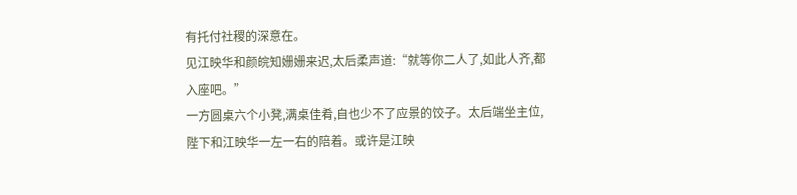有托付社稷的深意在。
见江映华和颜皖知姗姗来迟,太后柔声道:“就等你二人了,如此人齐,都入座吧。”
一方圆桌六个小凳,满桌佳肴,自也少不了应景的饺子。太后端坐主位,陛下和江映华一左一右的陪着。或许是江映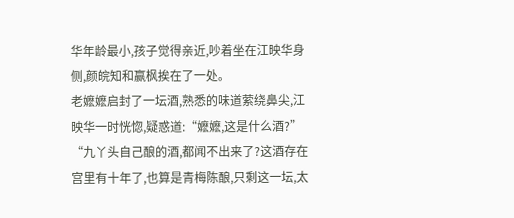华年龄最小,孩子觉得亲近,吵着坐在江映华身侧,颜皖知和赢枫挨在了一处。
老嬷嬷启封了一坛酒,熟悉的味道萦绕鼻尖,江映华一时恍惚,疑惑道:“嬷嬷,这是什么酒?”
“九丫头自己酿的酒,都闻不出来了?这酒存在宫里有十年了,也算是青梅陈酿,只剩这一坛,太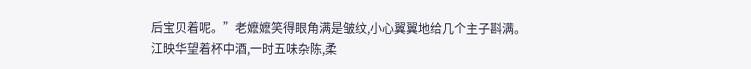后宝贝着呢。”老嬷嬷笑得眼角满是皱纹,小心翼翼地给几个主子斟满。
江映华望着杯中酒,一时五味杂陈,柔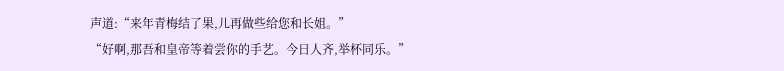声道:“来年青梅结了果,儿再做些给您和长姐。”
“好啊,那吾和皇帝等着尝你的手艺。今日人齐,举杯同乐。”